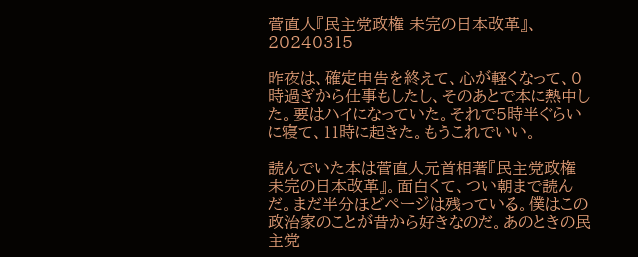菅直人『民主党政権 未完の日本改革』、20240315

昨夜は、確定申告を終えて、心が軽くなって、0時過ぎから仕事もしたし、そのあとで本に熱中した。要はハイになっていた。それで5時半ぐらいに寝て、11時に起きた。もうこれでいい。

読んでいた本は菅直人元首相著『民主党政権 未完の日本改革』。面白くて、つい朝まで読んだ。まだ半分ほどページは残っている。僕はこの政治家のことが昔から好きなのだ。あのときの民主党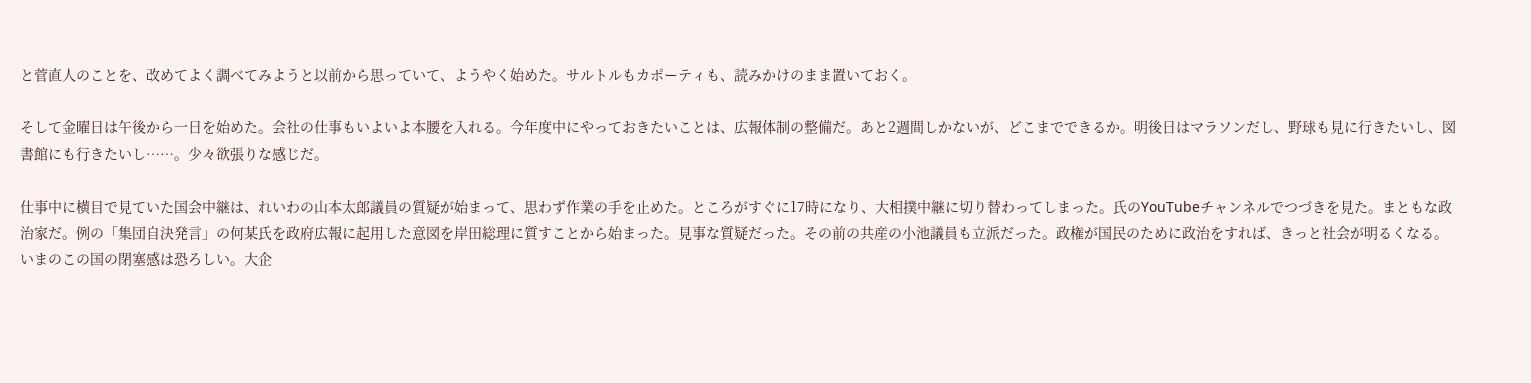と菅直人のことを、改めてよく調べてみようと以前から思っていて、ようやく始めた。サルトルもカポーティも、読みかけのまま置いておく。

そして金曜日は午後から一日を始めた。会社の仕事もいよいよ本腰を入れる。今年度中にやっておきたいことは、広報体制の整備だ。あと2週間しかないが、どこまでできるか。明後日はマラソンだし、野球も見に行きたいし、図書館にも行きたいし……。少々欲張りな感じだ。

仕事中に横目で見ていた国会中継は、れいわの山本太郎議員の質疑が始まって、思わず作業の手を止めた。ところがすぐに17時になり、大相撲中継に切り替わってしまった。氏のYouTubeチャンネルでつづきを見た。まともな政治家だ。例の「集団自決発言」の何某氏を政府広報に起用した意図を岸田総理に質すことから始まった。見事な質疑だった。その前の共産の小池議員も立派だった。政権が国民のために政治をすれば、きっと社会が明るくなる。いまのこの国の閉塞感は恐ろしい。大企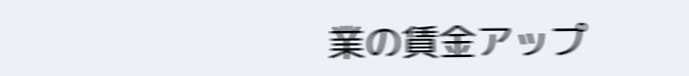業の賃金アップ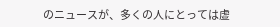のニュースが、多くの人にとっては虚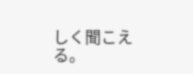しく聞こえる。